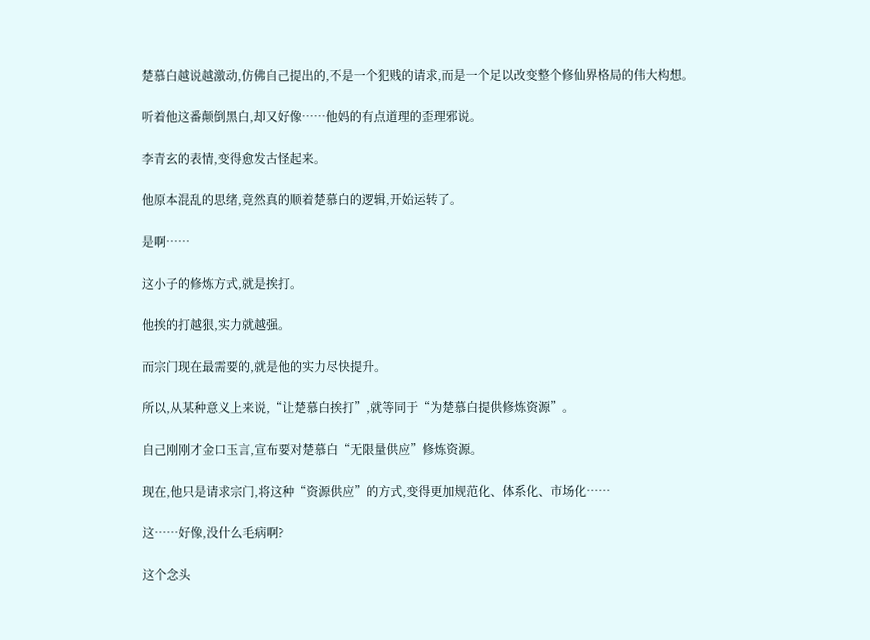楚慕白越说越激动,仿佛自己提出的,不是一个犯贱的请求,而是一个足以改变整个修仙界格局的伟大构想。

听着他这番颠倒黑白,却又好像……他妈的有点道理的歪理邪说。

李青玄的表情,变得愈发古怪起来。

他原本混乱的思绪,竟然真的顺着楚慕白的逻辑,开始运转了。

是啊……

这小子的修炼方式,就是挨打。

他挨的打越狠,实力就越强。

而宗门现在最需要的,就是他的实力尽快提升。

所以,从某种意义上来说,“让楚慕白挨打”,就等同于“为楚慕白提供修炼资源”。

自己刚刚才金口玉言,宣布要对楚慕白“无限量供应”修炼资源。

现在,他只是请求宗门,将这种“资源供应”的方式,变得更加规范化、体系化、市场化……

这……好像,没什么毛病啊?

这个念头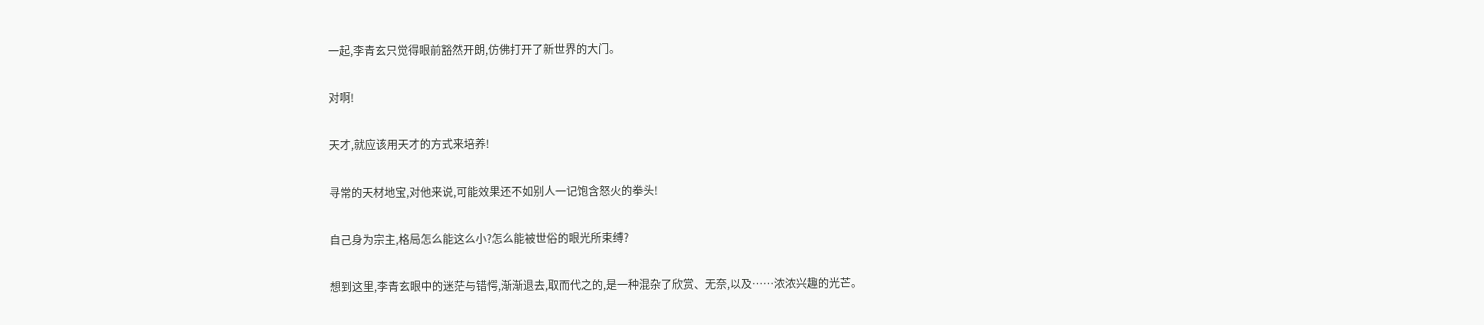一起,李青玄只觉得眼前豁然开朗,仿佛打开了新世界的大门。

对啊!

天才,就应该用天才的方式来培养!

寻常的天材地宝,对他来说,可能效果还不如别人一记饱含怒火的拳头!

自己身为宗主,格局怎么能这么小?怎么能被世俗的眼光所束缚?

想到这里,李青玄眼中的迷茫与错愕,渐渐退去,取而代之的,是一种混杂了欣赏、无奈,以及……浓浓兴趣的光芒。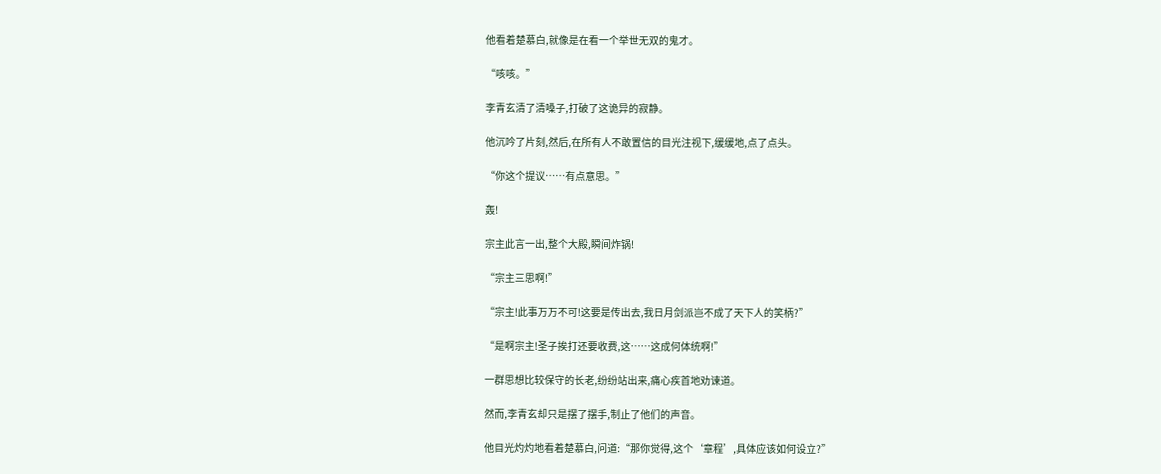他看着楚慕白,就像是在看一个举世无双的鬼才。

“咳咳。”

李青玄清了清嗓子,打破了这诡异的寂静。

他沉吟了片刻,然后,在所有人不敢置信的目光注视下,缓缓地,点了点头。

“你这个提议……有点意思。”

轰!

宗主此言一出,整个大殿,瞬间炸锅!

“宗主三思啊!”

“宗主!此事万万不可!这要是传出去,我日月剑派岂不成了天下人的笑柄?”

“是啊宗主!圣子挨打还要收费,这……这成何体统啊!”

一群思想比较保守的长老,纷纷站出来,痛心疾首地劝谏道。

然而,李青玄却只是摆了摆手,制止了他们的声音。

他目光灼灼地看着楚慕白,问道:“那你觉得,这个‘章程’,具体应该如何设立?”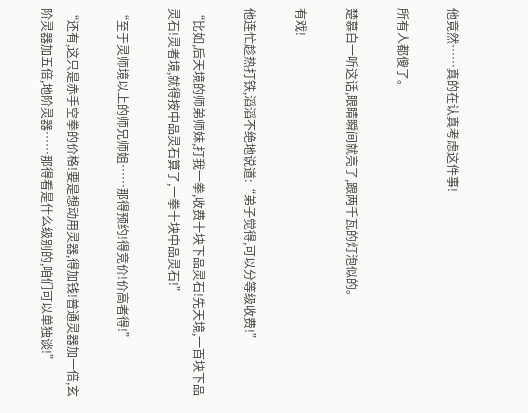他竟然……真的在认真考虑这件事!

所有人都傻了。

楚慕白一听这话,眼睛瞬间就亮了,跟两千瓦的灯泡似的。

有戏!

他连忙趁热打铁,滔滔不绝地说道:“弟子觉得,可以分等级收费!”

“比如,后天境的师弟师妹,打我一拳,收费十块下品灵石!先天境,一百块下品灵石!灵者境,就得按中品灵石算了,一拳十块中品灵石!”

“至于灵师境以上的师兄师姐……那得预约!得竞价!价高者得!”

“还有,这只是赤手空拳的价格!要是想动用灵器,得加钱!普通灵器加一倍,玄阶灵器加五倍,地阶灵器……那得看是什么级别的,咱们可以单独谈!”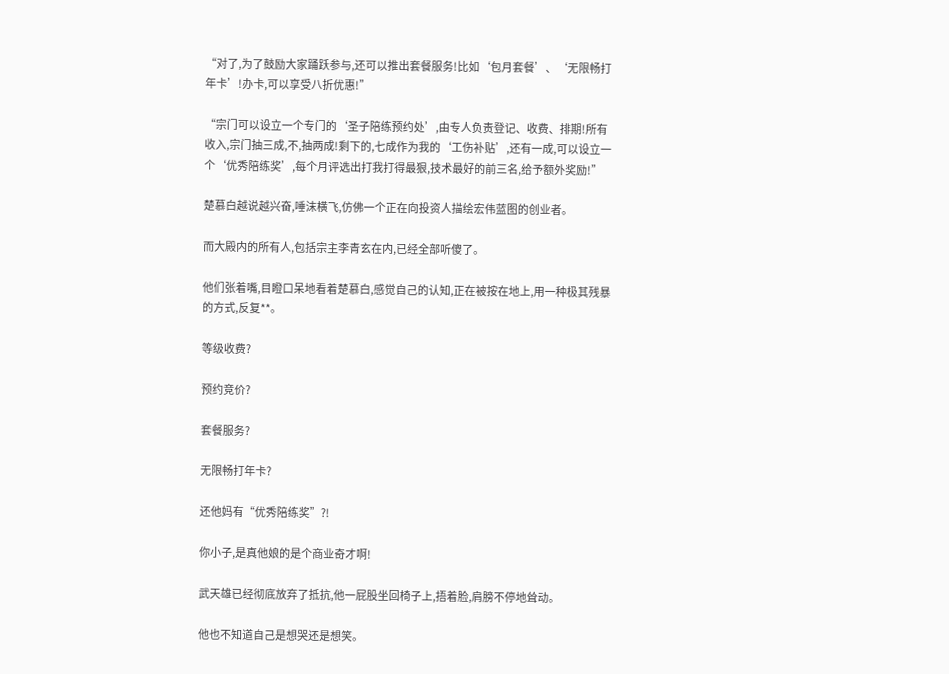“对了,为了鼓励大家踊跃参与,还可以推出套餐服务!比如‘包月套餐’、‘无限畅打年卡’!办卡,可以享受八折优惠!”

“宗门可以设立一个专门的‘圣子陪练预约处’,由专人负责登记、收费、排期!所有收入,宗门抽三成,不,抽两成!剩下的,七成作为我的‘工伤补贴’,还有一成,可以设立一个‘优秀陪练奖’,每个月评选出打我打得最狠,技术最好的前三名,给予额外奖励!”

楚慕白越说越兴奋,唾沫横飞,仿佛一个正在向投资人描绘宏伟蓝图的创业者。

而大殿内的所有人,包括宗主李青玄在内,已经全部听傻了。

他们张着嘴,目瞪口呆地看着楚慕白,感觉自己的认知,正在被按在地上,用一种极其残暴的方式,反复**。

等级收费?

预约竞价?

套餐服务?

无限畅打年卡?

还他妈有“优秀陪练奖”?!

你小子,是真他娘的是个商业奇才啊!

武天雄已经彻底放弃了抵抗,他一屁股坐回椅子上,捂着脸,肩膀不停地耸动。

他也不知道自己是想哭还是想笑。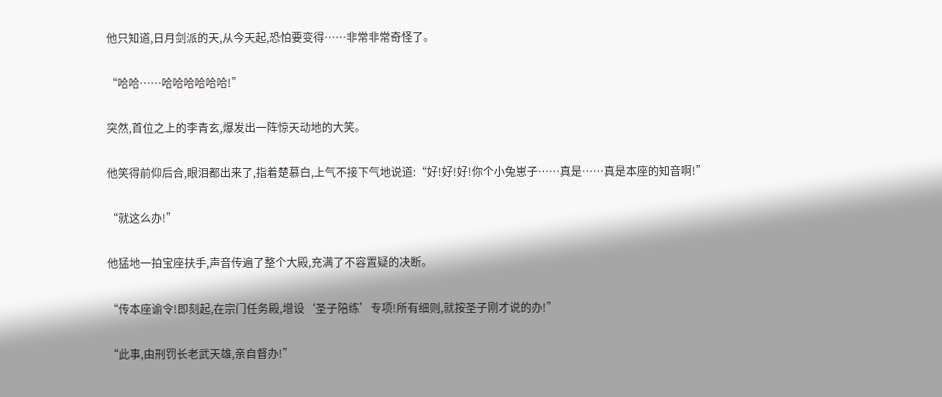他只知道,日月剑派的天,从今天起,恐怕要变得……非常非常奇怪了。

“哈哈……哈哈哈哈哈哈!”

突然,首位之上的李青玄,爆发出一阵惊天动地的大笑。

他笑得前仰后合,眼泪都出来了,指着楚慕白,上气不接下气地说道:“好!好!好!你个小兔崽子……真是……真是本座的知音啊!”

“就这么办!”

他猛地一拍宝座扶手,声音传遍了整个大殿,充满了不容置疑的决断。

“传本座谕令!即刻起,在宗门任务殿,增设‘圣子陪练’专项!所有细则,就按圣子刚才说的办!”

“此事,由刑罚长老武天雄,亲自督办!”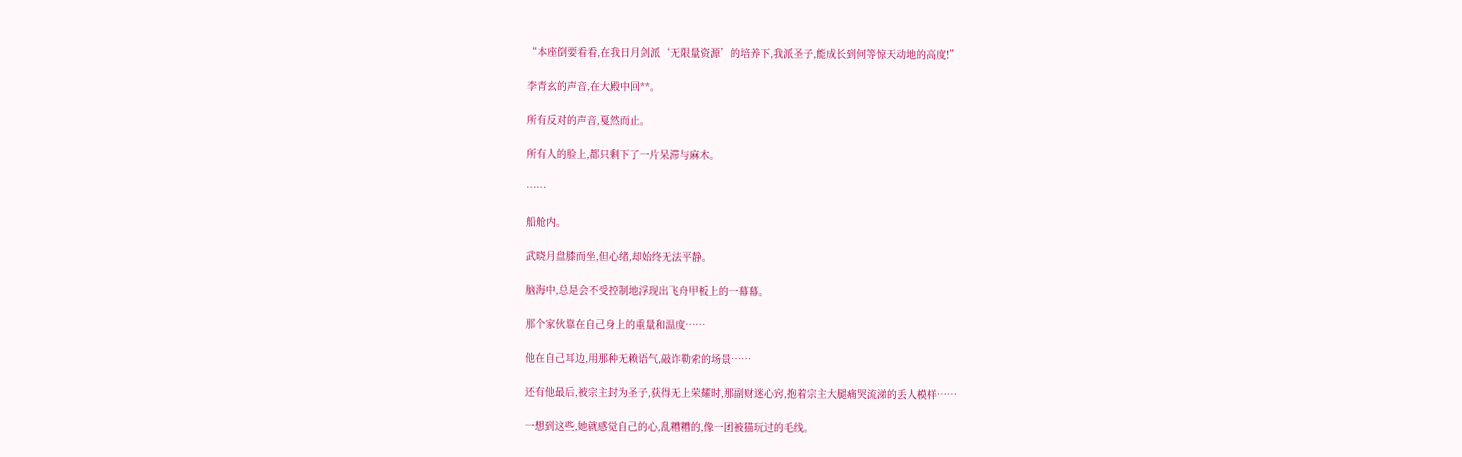“本座倒要看看,在我日月剑派‘无限量资源’的培养下,我派圣子,能成长到何等惊天动地的高度!”

李青玄的声音,在大殿中回**。

所有反对的声音,戛然而止。

所有人的脸上,都只剩下了一片呆滞与麻木。

……

船舱内。

武晓月盘膝而坐,但心绪,却始终无法平静。

脑海中,总是会不受控制地浮现出飞舟甲板上的一幕幕。

那个家伙靠在自己身上的重量和温度……

他在自己耳边,用那种无赖语气,敲诈勒索的场景……

还有他最后,被宗主封为圣子,获得无上荣耀时,那副财迷心窍,抱着宗主大腿痛哭流涕的丢人模样……

一想到这些,她就感觉自己的心,乱糟糟的,像一团被猫玩过的毛线。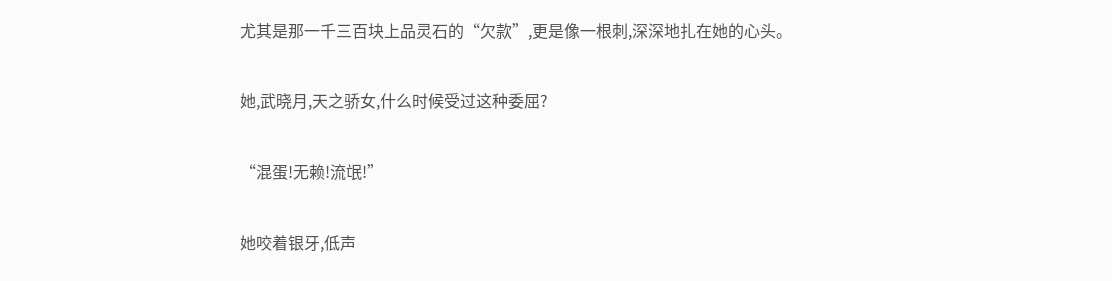尤其是那一千三百块上品灵石的“欠款”,更是像一根刺,深深地扎在她的心头。

她,武晓月,天之骄女,什么时候受过这种委屈?

“混蛋!无赖!流氓!”

她咬着银牙,低声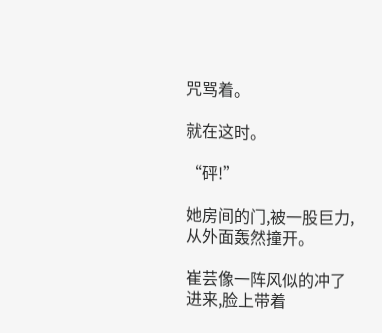咒骂着。

就在这时。

“砰!”

她房间的门,被一股巨力,从外面轰然撞开。

崔芸像一阵风似的冲了进来,脸上带着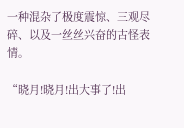一种混杂了极度震惊、三观尽碎、以及一丝丝兴奋的古怪表情。

“晓月!晓月!出大事了!出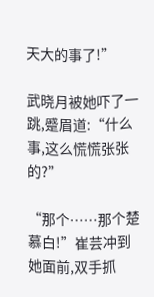天大的事了!”

武晓月被她吓了一跳,蹙眉道:“什么事,这么慌慌张张的?”

“那个……那个楚慕白!”崔芸冲到她面前,双手抓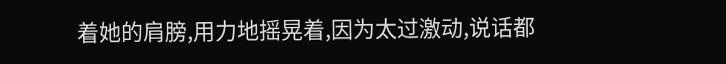着她的肩膀,用力地摇晃着,因为太过激动,说话都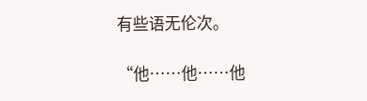有些语无伦次。

“他……他……他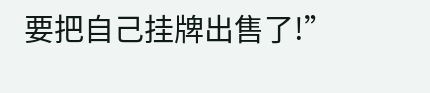要把自己挂牌出售了!”